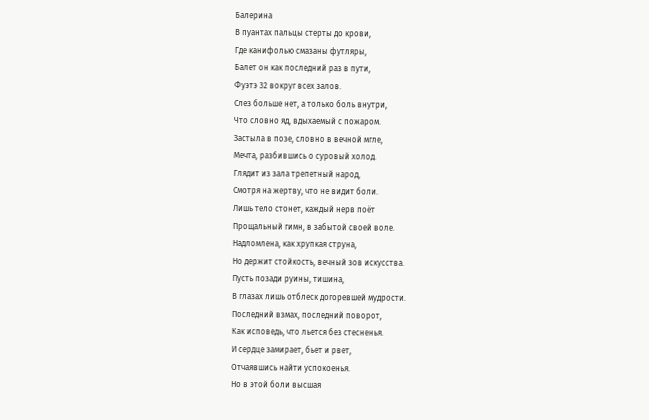Балерина
В пуантах пальцы стерты до крови,
Где канифолью смазаны футляры,
Балет он как последний раз в пути,
Фуэтэ 32 вокруг всех залов.
Слез больше нет, а только боль внутри,
Что словно яд, вдыхаемый с пожаром.
Застыла в позе, словно в вечной мгле,
Мечта, разбившись о суровый холод.
Глядит из зала трепетный народ,
Смотря на жертву, что не видит боли.
Лишь тело стонет, каждый нерв поёт
Прощальный гимн, в забытой своей воле.
Надломлена, как хрупкая струна,
Но держит стойкость, вечный зов искусства.
Пусть позади руины, тишина,
В глазах лишь отблеск догоревшей мудрости.
Последний взмах, последний поворот,
Как исповедь, что льется без стесненья.
И сердце замирает, бьет и рвет,
Отчаявшись найти успокоенья.
Но в этой боли высшая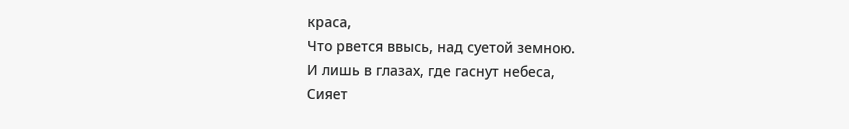краса,
Что рвется ввысь, над суетой земною.
И лишь в глазах, где гаснут небеса,
Сияет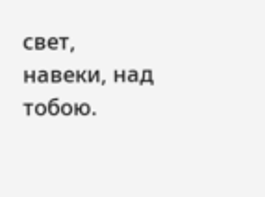свет, навеки, над тобою.